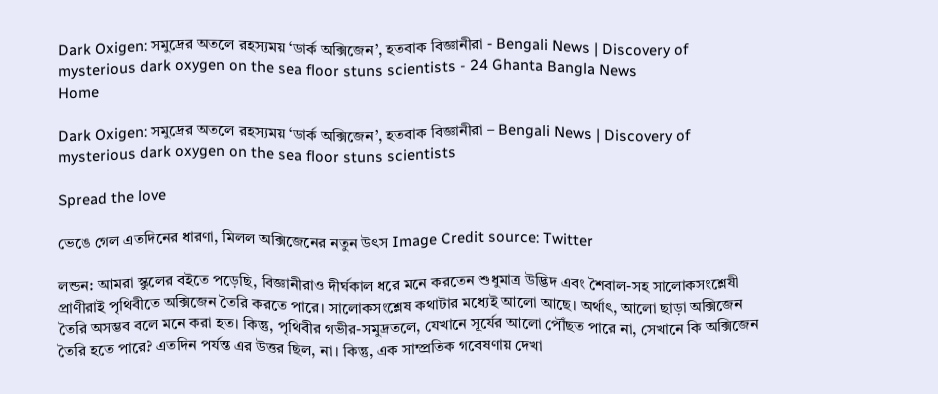Dark Oxigen: সমুদ্রের অতলে রহস্যময় ‘ডার্ক অক্সিজেন’, হতবাক বিজ্ঞানীরা - Bengali News | Discovery of mysterious dark oxygen on the sea floor stuns scientists - 24 Ghanta Bangla News
Home

Dark Oxigen: সমুদ্রের অতলে রহস্যময় ‘ডার্ক অক্সিজেন’, হতবাক বিজ্ঞানীরা – Bengali News | Discovery of mysterious dark oxygen on the sea floor stuns scientists

Spread the love

ভেঙে গেল এতদিনের ধারণা, মিলল অক্সিজেনের নতুন উৎস Image Credit source: Twitter

লন্ডন: আমরা স্কুলের বইতে পড়েছি, বিজ্ঞানীরাও দীর্ঘকাল ধরে মনে করতেন শুধুমাত্র উদ্ভিদ এবং শৈবাল-সহ সালোকসংশ্লেষী প্রাণীরাই পৃথিবীতে অক্সিজেন তৈরি করতে পারে। সালোকসংশ্লেষ কথাটার মধ্যেই আলো আছে। অর্থাৎ, আলো ছাড়া অক্সিজেন তৈরি অসম্ভব বলে মনে করা হত। কিন্তু, পৃথিবীর গভীর-সমুদ্রতলে, যেখানে সূর্যের আলো পৌঁছত পারে না, সেখানে কি অক্সিজেন তৈরি হতে পারে? এতদিন পর্যন্ত এর উত্তর ছিল, না। কিন্তু, এক সাম্প্রতিক গবেষণায় দেখা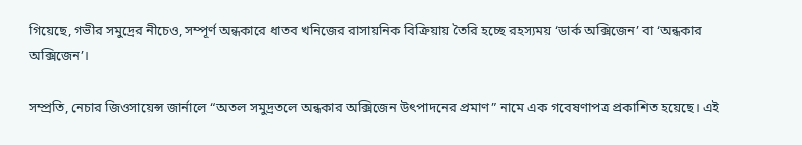গিয়েছে, গভীর সমুদ্রের নীচেও, সম্পূর্ণ অন্ধকারে ধাতব খনিজের রাসায়নিক বিক্রিয়ায় তৈরি হচ্ছে রহস্যময় ‘ডার্ক অক্সিজেন’ বা ‘অন্ধকার অক্সিজেন’।

সম্প্রতি, নেচার জিওসায়েন্স জার্নালে “অতল সমুদ্রতলে অন্ধকার অক্সিজেন উৎপাদনের প্রমাণ” নামে এক গবেষণাপত্র প্রকাশিত হয়েছে। এই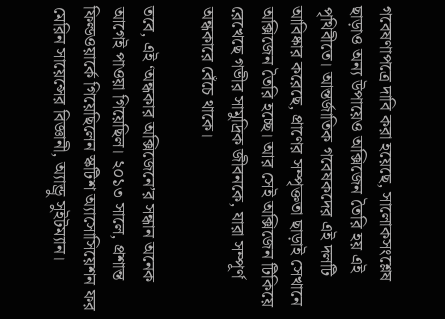গবেষণাপত্রে দাবি করা হয়েছে, সালোকসংশ্লেষ ছাড়াও অন্য উপায়েও অক্সিজেন তৈরি হয় এই পৃথিবীতে। আন্তর্জাতিক গবেষকদের এই দলটি আবিষ্কার করেছে, প্রাণের সম্পৃক্ততা ছাড়াই সেখানে অক্সিজেন তৈরি হচ্ছে। আর সেই অক্সিজেন টিকিয়ে রেখেছে গভীর সামুদ্রিক জীবনকে, যারা সম্পূর্ণ অন্ধকারে বেঁচে থাকে।

তবে, এই ‘অন্ধকার অক্সিজেনে’র সন্ধান অনেক আগেই পাওয়া গিয়েছিল। ২০১৩ সালে, প্রশান্ত ফিল্ডওয়ার্কে গিয়েছিলেন স্কটিশ অ্যাসোসিয়েশন ফর মেরিন সায়েন্সের বিজ্ঞানী, অ্যান্ড্রু সুইটম্যান।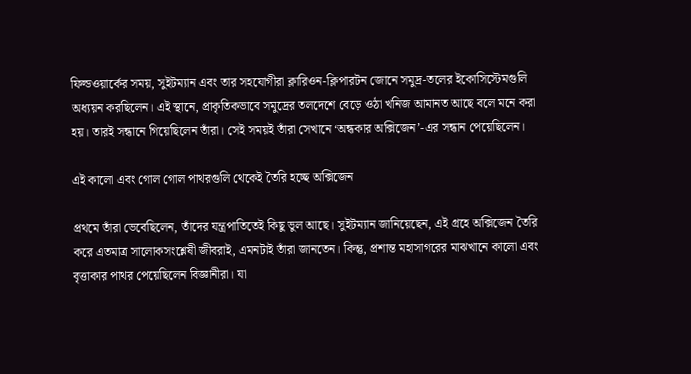ফিল্ডওয়ার্কের সময়, সুইটম্যান এবং তার সহযোগীরা ক্লারিওন-ক্লিপারটন জোনে সমুদ্র-তলের ইকোসিস্টেমগুলি অধ্যয়ন করছিলেন। এই স্থানে, প্রাকৃতিকভাবে সমুদ্রের তলদেশে বেড়ে ওঠা খনিজ আমানত আছে বলে মনে করা হয়। তারই সন্ধানে গিয়েছিলেন তাঁরা। সেই সময়ই তাঁরা সেখানে ‘অন্ধকার অক্সিজেন’-এর সন্ধান পেয়েছিলেন।

এই কালো এবং গোল গোল পাথরগুলি থেকেই তৈরি হচ্ছে অক্সিজেন

প্রথমে তাঁরা ভেবেছিলেন, তাঁদের যন্ত্রপাতিতেই কিছু ভুল আছে। সুইটম্যান জানিয়েছেন, এই গ্রহে অক্সিজেন তৈরি করে এতমাত্র সালোকসংশ্লেষী জীবরাই, এমনটাই তাঁরা জানতেন। কিন্তু, প্রশান্ত মহাসাগরের মাঝখানে কালো এবং বৃত্তাকার পাথর পেয়েছিলেন বিজ্ঞানীরা। যা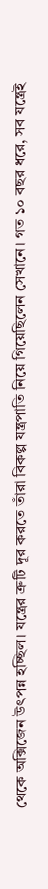থেকে অক্সিজেন উৎপন্ন হচ্ছিল। যন্ত্রের ত্রুটি দূর করতে তাঁরা বিকল্প যন্ত্রপাতি নিয়ে গিয়েছিলেন সেখানে। গত ১০ বছর ধরে, সব যন্ত্রেই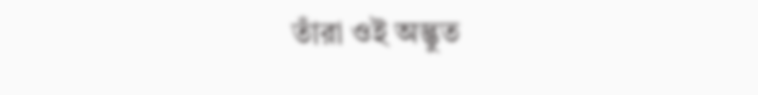তাঁরা ওই অদ্ভুত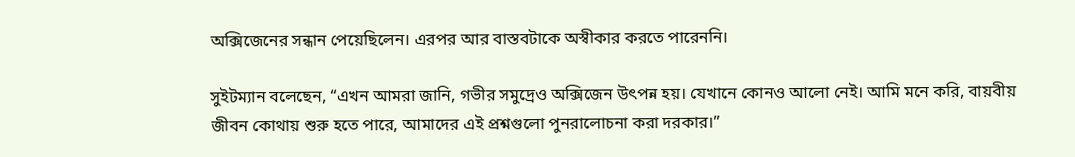অক্সিজেনের সন্ধান পেয়েছিলেন। এরপর আর বাস্তবটাকে অস্বীকার করতে পারেননি।

সুইটম্যান বলেছেন, “এখন আমরা জানি, গভীর সমুদ্রেও অক্সিজেন উৎপন্ন হয়। যেখানে কোনও আলো নেই। আমি মনে করি, বায়বীয় জীবন কোথায় শুরু হতে পারে, আমাদের এই প্রশ্নগুলো পুনরালোচনা করা দরকার।”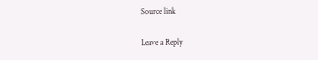Source link

Leave a Reply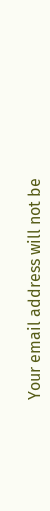Your email address will not be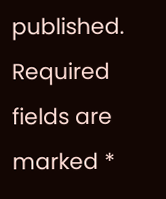published. Required fields are marked *